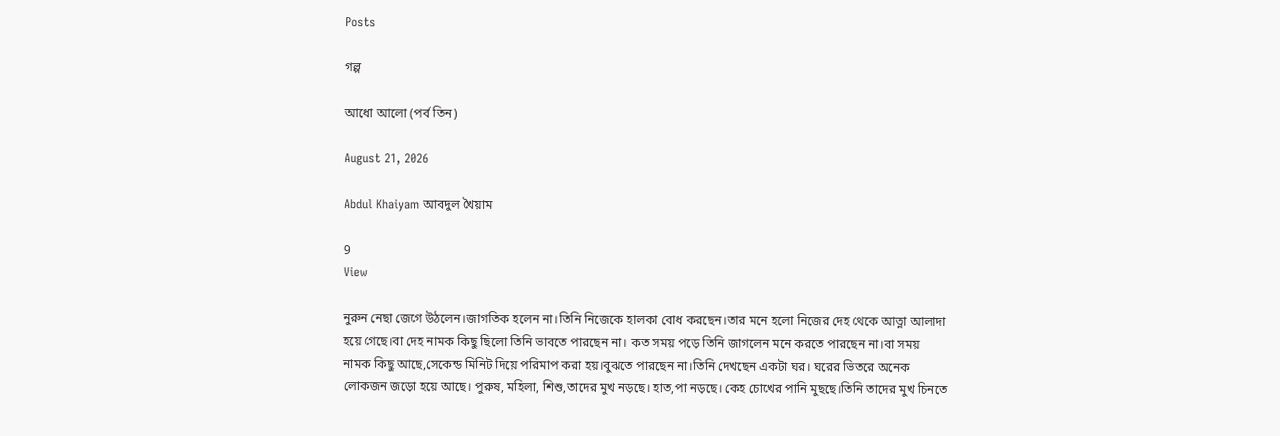Posts

গল্প

আধো আলো (পর্ব তিন)

August 21, 2026

Abdul Khaiyam আবদুল খৈয়াম

9
View

নুরুন নেছা জেগে উঠলেন।জাগতিক হলেন না।তিনি নিজেকে হালকা বোধ করছেন।তার মনে হলো নিজের দেহ থেকে আত্না আলাদা হয়ে গেছে।বা দেহ নামক কিছু ছিলো তিনি ভাবতে পারছেন না। কত সময় পড়ে তিনি জাগলেন মনে করতে পারছেন না।বা সময় নামক কিছু আছে,সেকেন্ড মিনিট দিয়ে পরিমাপ করা হয়।বুঝতে পারছেন না।তিনি দেখছেন একটা ঘর। ঘরের ভিতরে অনেক লোকজন জড়ো হয়ে আছে। পুরুষ, মহিলা, শিশু,তাদের মুখ নড়ছে। হাত,পা নড়ছে। কেহ চোখের পানি মুছছে।তিনি তাদের মুখ চিনতে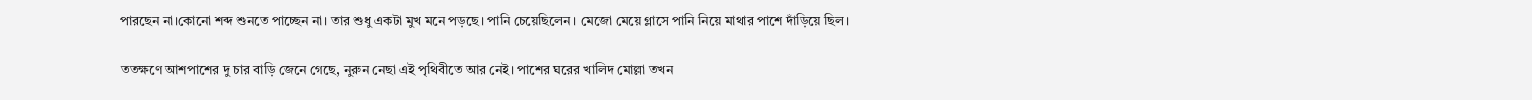পারছেন না।কোনো শব্দ শুনতে পাচ্ছেন না। তার শুধু একটা মুখ মনে পড়ছে। পানি চেয়েছিলেন। মেজো মেয়ে গ্লাসে পানি নিয়ে মাথার পাশে দাঁড়িয়ে ছিল।

ততক্ষণে আশপাশের দু চার বাড়ি জেনে গেছে, নুরুন নেছা এই পৃথিবীতে আর নেই। পাশের ঘরের খালিদ মোল্লা তখন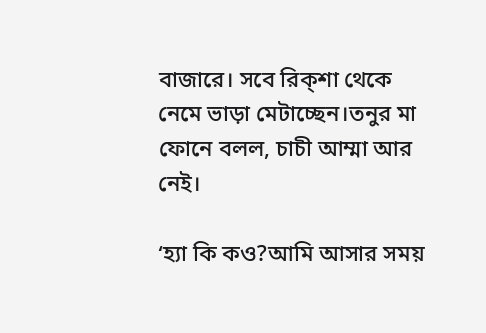বাজারে। সবে রিক্শা থেকে নেমে ভাড়া মেটাচ্ছেন।তনুর মা ফোনে বলল, চাচী আম্মা আর নেই।

‘হ্যা কি কও?আমি আসার সময়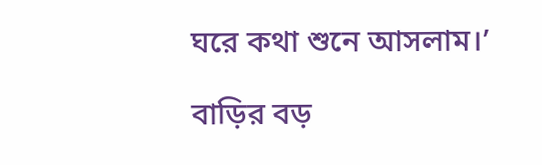ঘরে কথা শুনে আসলাম।’

বাড়ির বড়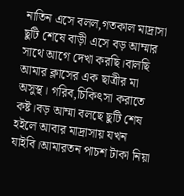নাতিন এসে বলল,গতকাল মাদ্রাসা ছুটি শেষে বাড়ী এসে বড় আম্মার সাথে আগে দেখা করছি।বালছি আমার ক্লাসের এক ছাত্রীর মা অসুস্থ। গরিব,চিকিৎসা করাতে কষ্ট।বড় আম্মা বলছে ছুটি শেষ হইলে আবার মাদ্রাসায় যখন যাইবি।আমারতন পাচশ টাকা নিয়া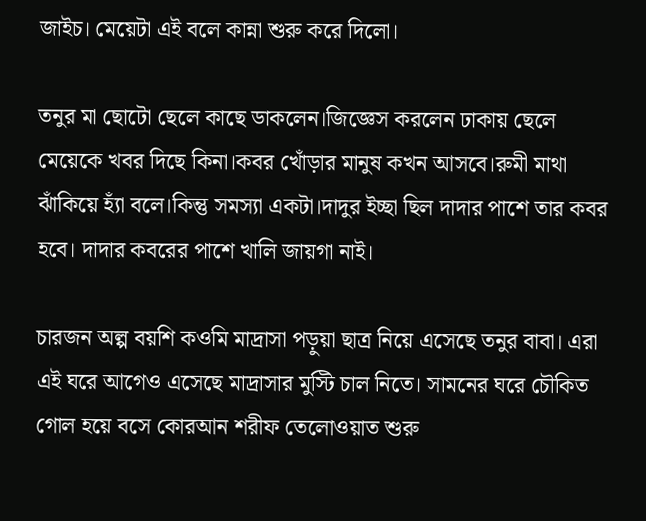জাইচ। মেয়েটা এই বলে কান্না শুরু করে দিলো।

তনুর মা ছোটো ছেলে কাছে ডাকলেন।জিজ্ঞেস করলেন ঢাকায় ছেলে মেয়েকে খবর দিছে কিনা।কবর খোঁড়ার মানুষ কখন আসবে।রুমী মাথা ঝাঁকিয়ে হ্যাঁ বলে।কিন্তু সমস্যা একটা।দাদুর ইচ্ছা ছিল দাদার পাশে তার কবর হবে। দাদার কবরের পাশে খালি জায়গা নাই।

চারজন অল্প বয়শি কওমি মাদ্রাসা পড়ুয়া ছাত্র নিয়ে এসেছে তনুর বাবা। এরা এই ঘরে আগেও এসেছে মাদ্রাসার মুস্টি চাল নিতে। সামনের ঘরে চৌকিত গোল হয়ে বসে কোরআন শরীফ তেলোওয়াত শুরু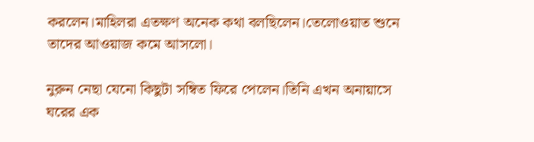করলেন।মাহিলরা এতক্ষণ অনেক কথা বলছিলেন।তেলোওয়াত শুনে তাদের আওয়াজ কমে আসলো।

নুরুন নেছা যেনো কিছুটা সম্বিত ফিরে পেলেন।তিনি এখন অনায়াসে ঘরের এক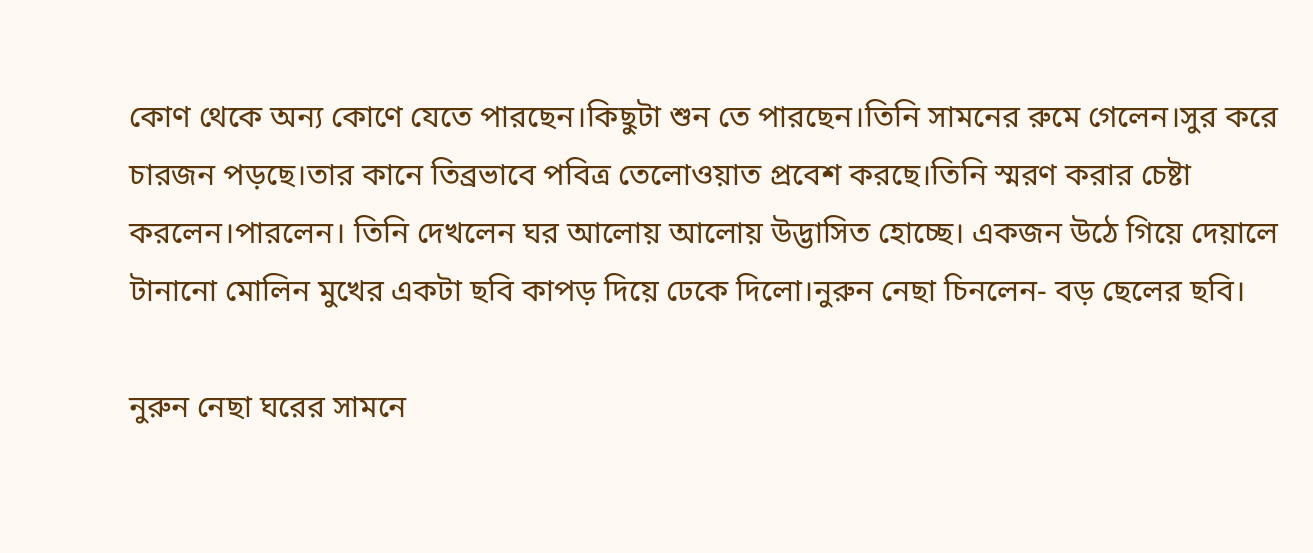কোণ থেকে অন্য কোণে যেতে পারছেন।কিছুটা শুন তে পারছেন।তিনি সামনের রুমে গেলেন।সুর করে চারজন পড়ছে।তার কানে তিব্রভাবে পবিত্র তেলোওয়াত প্রবেশ করছে।তিনি স্মরণ করার চেষ্টা করলেন।পারলেন। তিনি দেখলেন ঘর আলোয় আলোয় উদ্ভাসিত হোচ্ছে। একজন উঠে গিয়ে দেয়ালে টানানো মোলিন মুখের একটা ছবি কাপড় দিয়ে ঢেকে দিলো।নুরুন নেছা চিনলেন- বড় ছেলের ছবি।

নুরুন নেছা ঘরের সামনে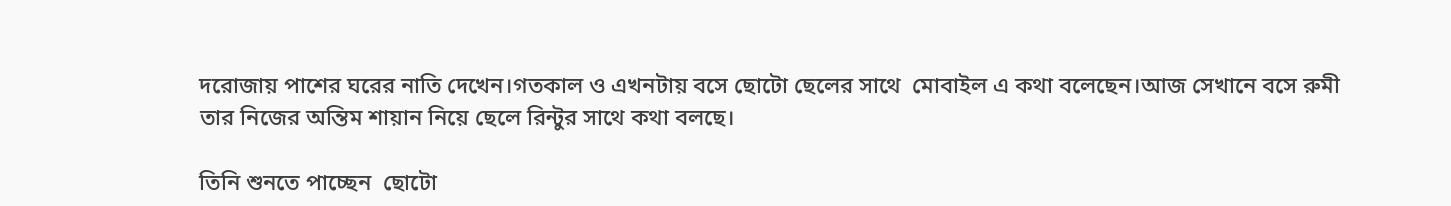দরোজায় পাশের ঘরের নাতি দেখেন।গতকাল ও এখনটায় বসে ছোটো ছেলের সাথে  মোবাইল এ কথা বলেছেন।আজ সেখানে বসে রুমী তার নিজের অন্তিম শায়ান নিয়ে ছেলে রিন্টুর সাথে কথা বলছে।

তিনি শুনতে পাচ্ছেন  ছোটো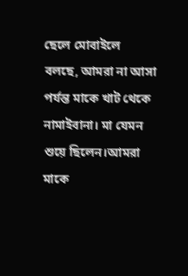ছেলে মোবাইলে বলছে, আমরা না আসা পর্যন্ত মাকে খাট থেকে নামাইবানা। মা যেমন শুয়ে ছিলেন।আমরা মাকে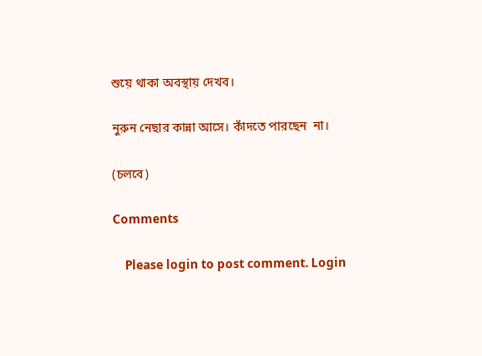শুয়ে থাকা অবস্থায় দেখব।

নুরুন নেছার কান্না আসে। কাঁদতে পারছেন  না।

(চলবে)

Comments

    Please login to post comment. Login